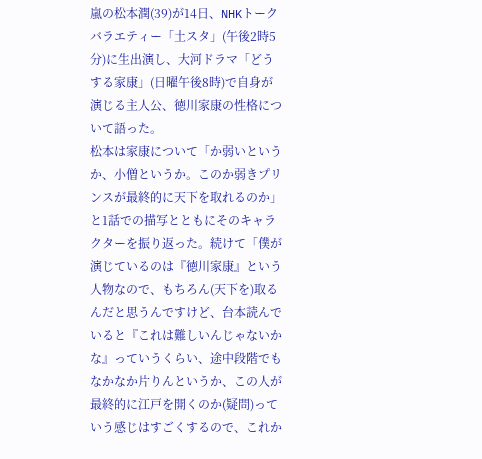嵐の松本潤(39)が14日、NHKトークバラエティー「土スタ」(午後2時5分)に生出演し、大河ドラマ「どうする家康」(日曜午後8時)で自身が演じる主人公、徳川家康の性格について語った。
松本は家康について「か弱いというか、小僧というか。このか弱きプリンスが最終的に天下を取れるのか」と1話での描写とともにそのキャラクターを振り返った。続けて「僕が演じているのは『徳川家康』という人物なので、もちろん(天下を)取るんだと思うんですけど、台本読んでいると『これは難しいんじゃないかな』っていうくらい、途中段階でもなかなか片りんというか、この人が最終的に江戸を開くのか(疑問)っていう感じはすごくするので、これか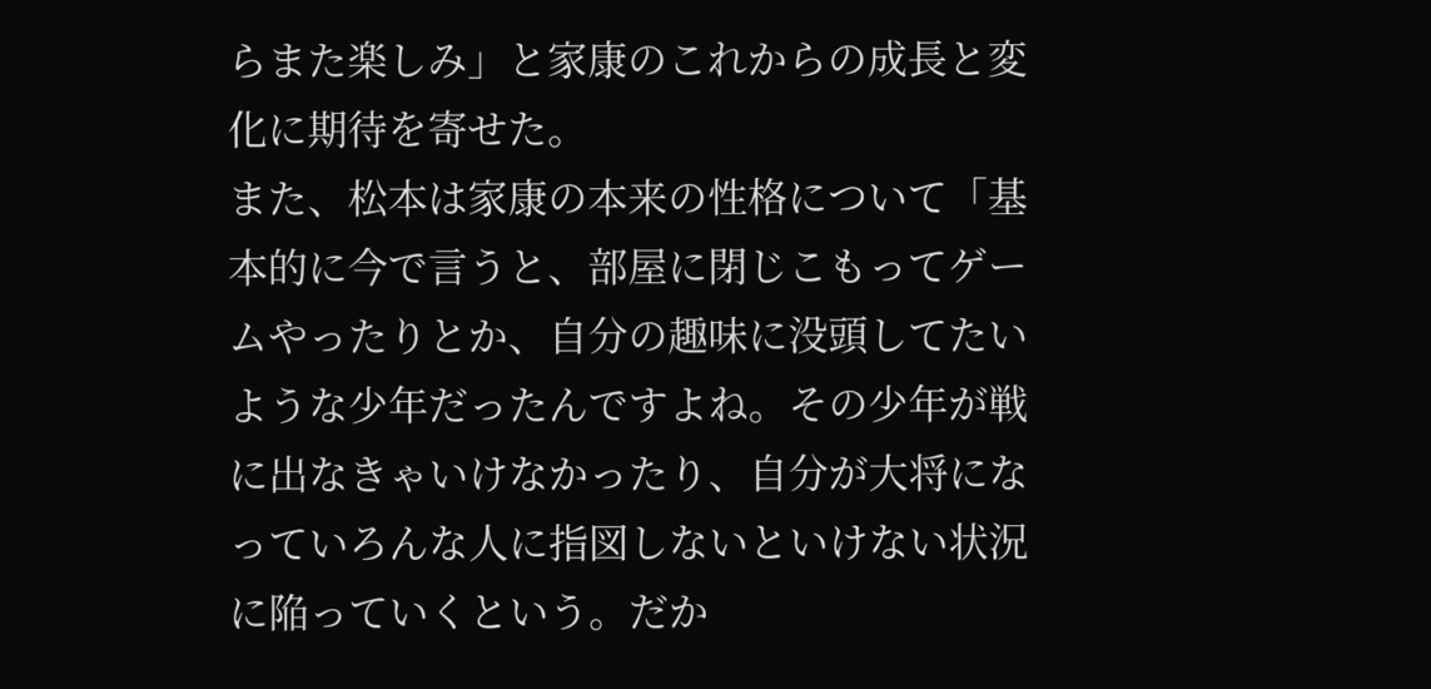らまた楽しみ」と家康のこれからの成長と変化に期待を寄せた。
また、松本は家康の本来の性格について「基本的に今で言うと、部屋に閉じこもってゲームやったりとか、自分の趣味に没頭してたいような少年だったんですよね。その少年が戦に出なきゃいけなかったり、自分が大将になっていろんな人に指図しないといけない状況に陥っていくという。だか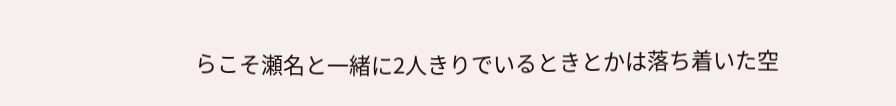らこそ瀬名と一緒に2人きりでいるときとかは落ち着いた空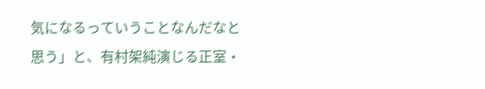気になるっていうことなんだなと思う」と、有村架純演じる正室・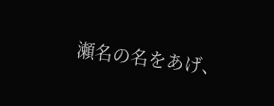瀬名の名をあげ、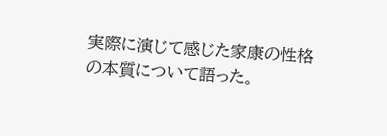実際に演じて感じた家康の性格の本質について語った。